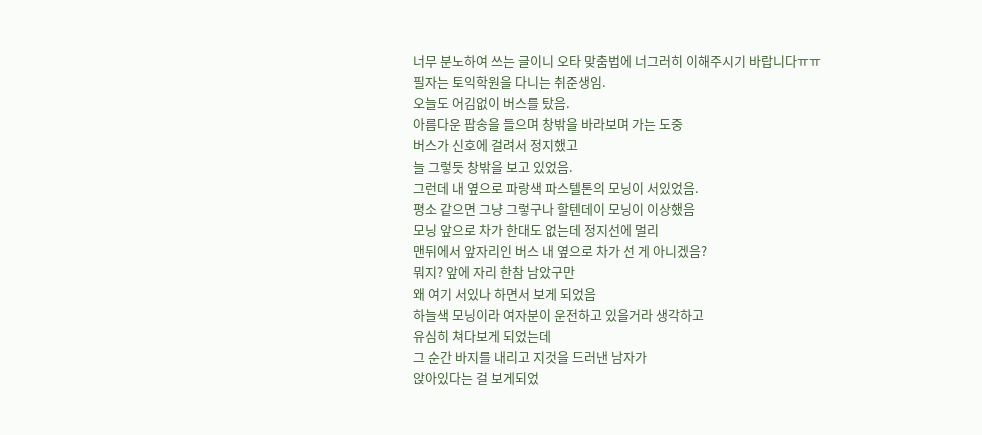너무 분노하여 쓰는 글이니 오타 맞춤법에 너그러히 이해주시기 바랍니다ㅠㅠ
필자는 토익학원을 다니는 취준생임.
오늘도 어김없이 버스를 탔음.
아름다운 팝송을 들으며 창밖을 바라보며 가는 도중
버스가 신호에 걸려서 정지했고
늘 그렇듯 창밖을 보고 있었음.
그런데 내 옆으로 파랑색 파스텔톤의 모닝이 서있었음.
평소 같으면 그냥 그렇구나 할텐데이 모닝이 이상했음
모닝 앞으로 차가 한대도 없는데 정지선에 멀리
맨뒤에서 앞자리인 버스 내 옆으로 차가 선 게 아니겠음?
뭐지? 앞에 자리 한참 남았구만
왜 여기 서있나 하면서 보게 되었음
하늘색 모닝이라 여자분이 운전하고 있을거라 생각하고
유심히 쳐다보게 되었는데
그 순간 바지를 내리고 지것을 드러낸 남자가
앉아있다는 걸 보게되었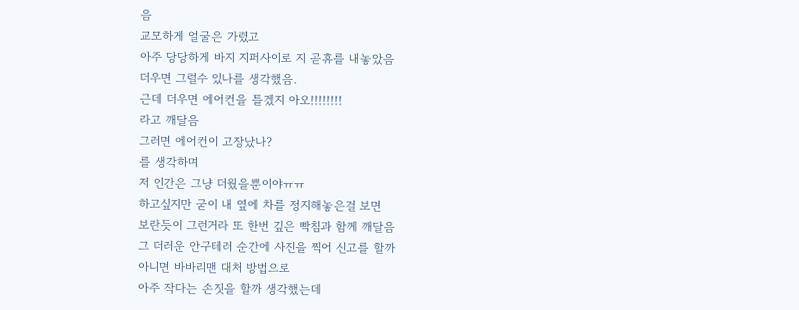음
교모하게 얼굴은 가렸고
아주 당당하게 바지 지퍼사이로 지 곧휴를 내놓았음
더우면 그럴수 있나를 생각했음.
근데 더우면 에어컨을 틀겠지 아오!!!!!!!!
라고 깨달음
그러면 에어컨이 고장났나?
를 생각하며
저 인간은 그냥 더웠을뿐이야ㅠㅠ
하고싶지만 굳이 내 옆에 차를 정지해놓은걸 보면
보란듯이 그런거라 또 한번 깊은 빡침과 함께 깨달음
그 더러운 안구테러 순간에 사진을 찍어 신고를 할까
아니면 바바리맨 대처 방법으로
아주 작다는 손짓을 할까 생각했는데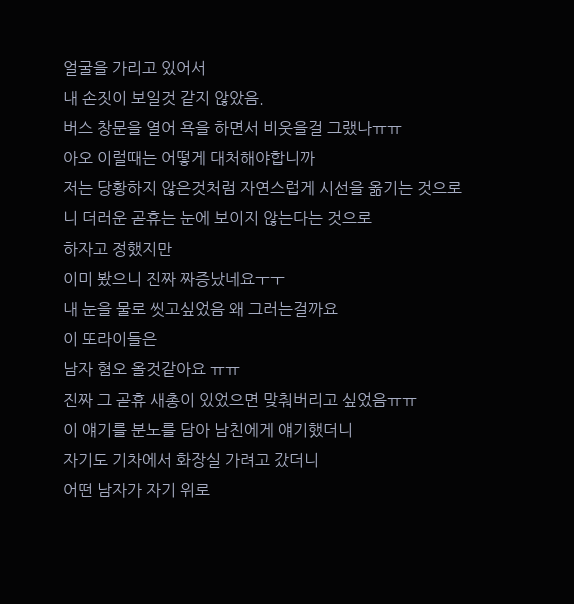얼굴을 가리고 있어서
내 손짓이 보일것 같지 않았음.
버스 창문을 열어 욕을 하면서 비웃을걸 그랬나ㅠㅠ
아오 이럴때는 어떻게 대처해야합니까
저는 당황하지 않은것처럼 자연스럽게 시선을 옮기는 것으로
니 더러운 곧휴는 눈에 보이지 않는다는 것으로
하자고 정했지만
이미 봤으니 진짜 짜증났네요ㅜㅜ
내 눈을 물로 씻고싶었음 왜 그러는걸까요
이 또라이들은
남자 혐오 올것같아요 ㅠㅠ
진짜 그 곧휴 새총이 있었으면 맞춰버리고 싶었음ㅠㅠ
이 얘기를 분노를 담아 남친에게 얘기했더니
자기도 기차에서 화장실 가려고 갔더니
어떤 남자가 자기 위로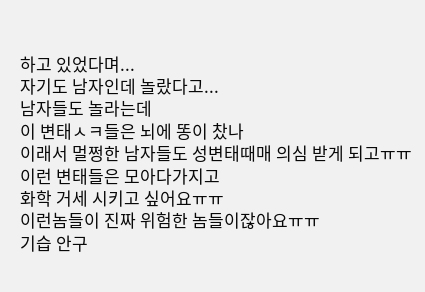하고 있었다며...
자기도 남자인데 놀랐다고...
남자들도 놀라는데
이 변태ㅅㅋ들은 뇌에 똥이 찼나
이래서 멀쩡한 남자들도 성변태때매 의심 받게 되고ㅠㅠ
이런 변태들은 모아다가지고
화학 거세 시키고 싶어요ㅠㅠ
이런놈들이 진짜 위험한 놈들이잖아요ㅠㅠ
기습 안구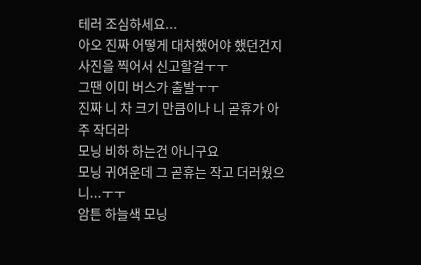테러 조심하세요...
아오 진짜 어떻게 대처했어야 했던건지
사진을 찍어서 신고할걸ㅜㅜ
그땐 이미 버스가 출발ㅜㅜ
진짜 니 차 크기 만큼이나 니 곧휴가 아주 작더라
모닝 비하 하는건 아니구요
모닝 귀여운데 그 곧휴는 작고 더러웠으니...ㅜㅜ
암튼 하늘색 모닝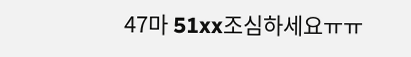47마 51xx조심하세요ㅠㅠ